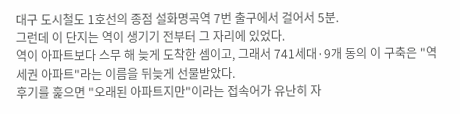대구 도시철도 1호선의 종점 설화명곡역 7번 출구에서 걸어서 5분.
그런데 이 단지는 역이 생기기 전부터 그 자리에 있었다.
역이 아파트보다 스무 해 늦게 도착한 셈이고, 그래서 741세대·9개 동의 이 구축은 "역세권 아파트"라는 이름을 뒤늦게 선물받았다.
후기를 훑으면 "오래된 아파트지만"이라는 접속어가 유난히 자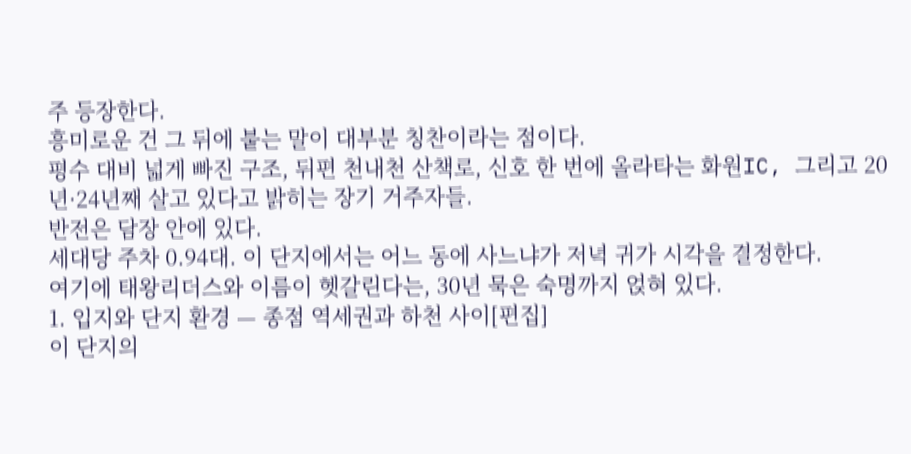주 등장한다.
흥미로운 건 그 뒤에 붙는 말이 대부분 칭찬이라는 점이다.
평수 대비 넓게 빠진 구조, 뒤편 천내천 산책로, 신호 한 번에 올라타는 화원IC, 그리고 20년·24년째 살고 있다고 밝히는 장기 거주자들.
반전은 담장 안에 있다.
세대당 주차 0.94대. 이 단지에서는 어느 동에 사느냐가 저녁 귀가 시각을 결정한다.
여기에 태왕리더스와 이름이 헷갈린다는, 30년 묵은 숙명까지 얹혀 있다.
1. 입지와 단지 환경 — 종점 역세권과 하천 사이[편집]
이 단지의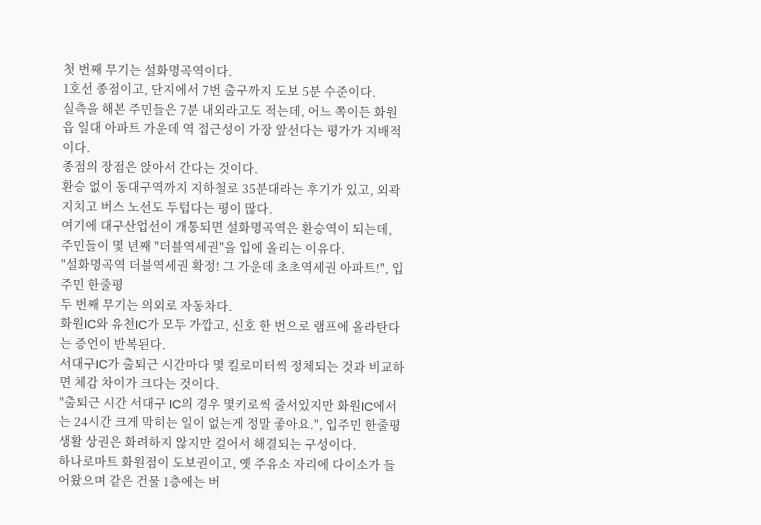첫 번째 무기는 설화명곡역이다.
1호선 종점이고, 단지에서 7번 출구까지 도보 5분 수준이다.
실측을 해본 주민들은 7분 내외라고도 적는데, 어느 쪽이든 화원읍 일대 아파트 가운데 역 접근성이 가장 앞선다는 평가가 지배적이다.
종점의 장점은 앉아서 간다는 것이다.
환승 없이 동대구역까지 지하철로 35분대라는 후기가 있고, 외곽지치고 버스 노선도 두텁다는 평이 많다.
여기에 대구산업선이 개통되면 설화명곡역은 환승역이 되는데, 주민들이 몇 년째 "더블역세권"을 입에 올리는 이유다.
"설화명곡역 더블역세권 확정! 그 가운데 초초역세권 아파트!", 입주민 한줄평
두 번째 무기는 의외로 자동차다.
화원IC와 유천IC가 모두 가깝고, 신호 한 번으로 램프에 올라탄다는 증언이 반복된다.
서대구IC가 출퇴근 시간마다 몇 킬로미터씩 정체되는 것과 비교하면 체감 차이가 크다는 것이다.
"출퇴근 시간 서대구 IC의 경우 몇키로씩 줄서있지만 화원IC에서는 24시간 크게 막히는 일이 없는게 정말 좋아요.", 입주민 한줄평
생활 상권은 화려하지 않지만 걸어서 해결되는 구성이다.
하나로마트 화원점이 도보권이고, 옛 주유소 자리에 다이소가 들어왔으며 같은 건물 1층에는 버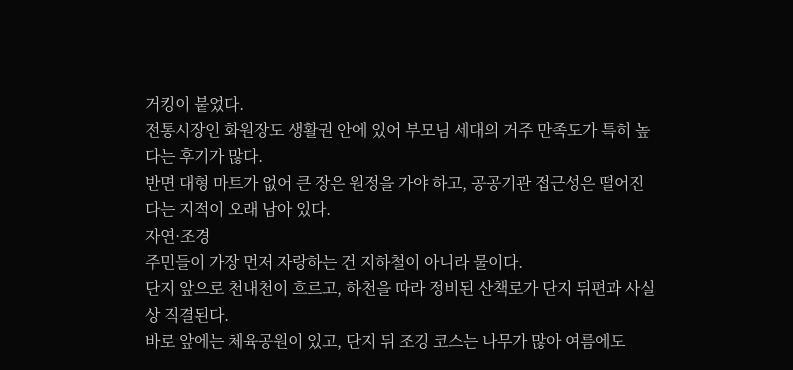거킹이 붙었다.
전통시장인 화원장도 생활권 안에 있어 부모님 세대의 거주 만족도가 특히 높다는 후기가 많다.
반면 대형 마트가 없어 큰 장은 원정을 가야 하고, 공공기관 접근성은 떨어진다는 지적이 오래 남아 있다.
자연·조경
주민들이 가장 먼저 자랑하는 건 지하철이 아니라 물이다.
단지 앞으로 천내천이 흐르고, 하천을 따라 정비된 산책로가 단지 뒤편과 사실상 직결된다.
바로 앞에는 체육공원이 있고, 단지 뒤 조깅 코스는 나무가 많아 여름에도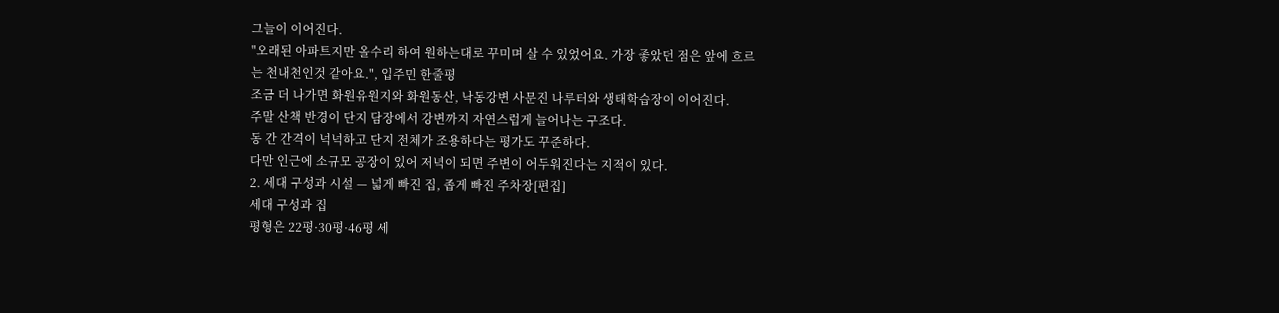그늘이 이어진다.
"오래된 아파트지만 올수리 하여 원하는대로 꾸미며 살 수 있었어요. 가장 좋았던 점은 앞에 흐르는 천내천인것 같아요.", 입주민 한줄평
조금 더 나가면 화원유원지와 화원동산, 낙동강변 사문진 나루터와 생태학습장이 이어진다.
주말 산책 반경이 단지 담장에서 강변까지 자연스럽게 늘어나는 구조다.
동 간 간격이 넉넉하고 단지 전체가 조용하다는 평가도 꾸준하다.
다만 인근에 소규모 공장이 있어 저녁이 되면 주변이 어두워진다는 지적이 있다.
2. 세대 구성과 시설 — 넓게 빠진 집, 좁게 빠진 주차장[편집]
세대 구성과 집
평형은 22평·30평·46평 세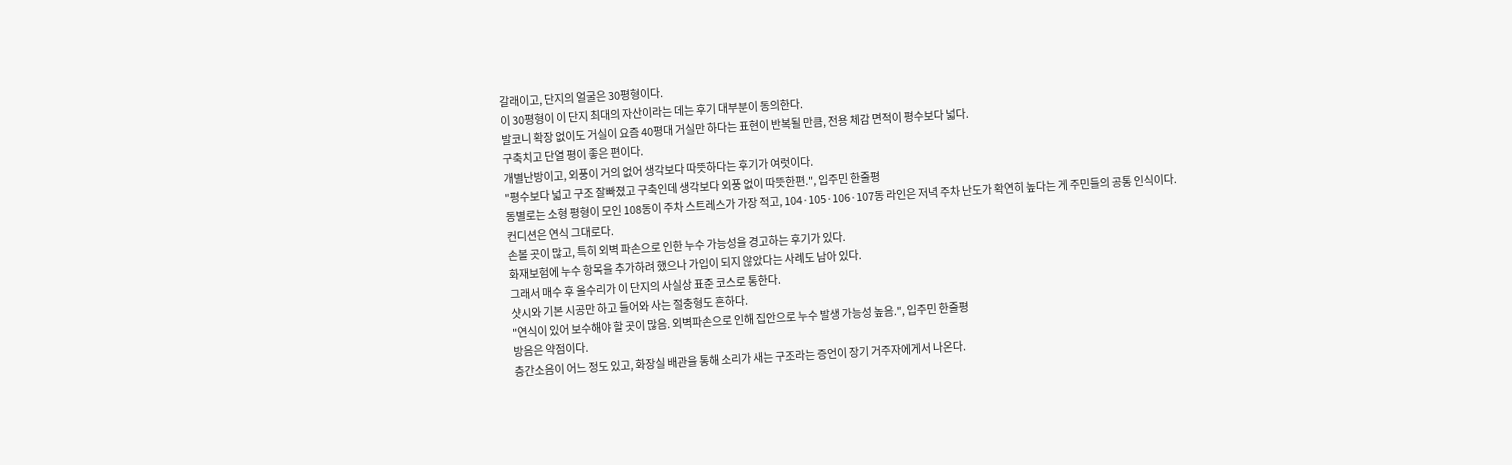갈래이고, 단지의 얼굴은 30평형이다.
이 30평형이 이 단지 최대의 자산이라는 데는 후기 대부분이 동의한다.
발코니 확장 없이도 거실이 요즘 40평대 거실만 하다는 표현이 반복될 만큼, 전용 체감 면적이 평수보다 넓다.
구축치고 단열 평이 좋은 편이다.
개별난방이고, 외풍이 거의 없어 생각보다 따뜻하다는 후기가 여럿이다.
"평수보다 넓고 구조 잘빠졌고 구축인데 생각보다 외풍 없이 따뜻한편.", 입주민 한줄평
동별로는 소형 평형이 모인 108동이 주차 스트레스가 가장 적고, 104·105·106·107동 라인은 저녁 주차 난도가 확연히 높다는 게 주민들의 공통 인식이다.
컨디션은 연식 그대로다.
손볼 곳이 많고, 특히 외벽 파손으로 인한 누수 가능성을 경고하는 후기가 있다.
화재보험에 누수 항목을 추가하려 했으나 가입이 되지 않았다는 사례도 남아 있다.
그래서 매수 후 올수리가 이 단지의 사실상 표준 코스로 통한다.
샷시와 기본 시공만 하고 들어와 사는 절충형도 흔하다.
"연식이 있어 보수해야 할 곳이 많음. 외벽파손으로 인해 집안으로 누수 발생 가능성 높음.", 입주민 한줄평
방음은 약점이다.
층간소음이 어느 정도 있고, 화장실 배관을 통해 소리가 새는 구조라는 증언이 장기 거주자에게서 나온다.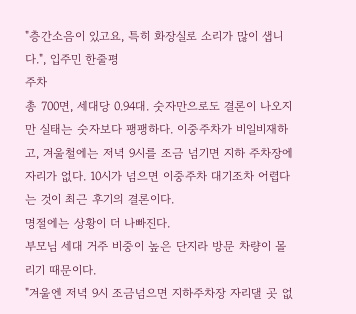"층간소음이 있고요, 특히 화장실로 소리가 많이 샙니다.", 입주민 한줄평
주차
총 700면, 세대당 0.94대. 숫자만으로도 결론이 나오지만 실태는 숫자보다 팽팽하다. 이중주차가 비일비재하고, 겨울철에는 저녁 9시를 조금 넘기면 지하 주차장에 자리가 없다. 10시가 넘으면 이중주차 대기조차 어렵다는 것이 최근 후기의 결론이다.
명절에는 상황이 더 나빠진다.
부모님 세대 거주 비중이 높은 단지라 방문 차량이 몰리기 때문이다.
"겨울엔 저녁 9시 조금넘으면 지하주차장 자리댈 곳 없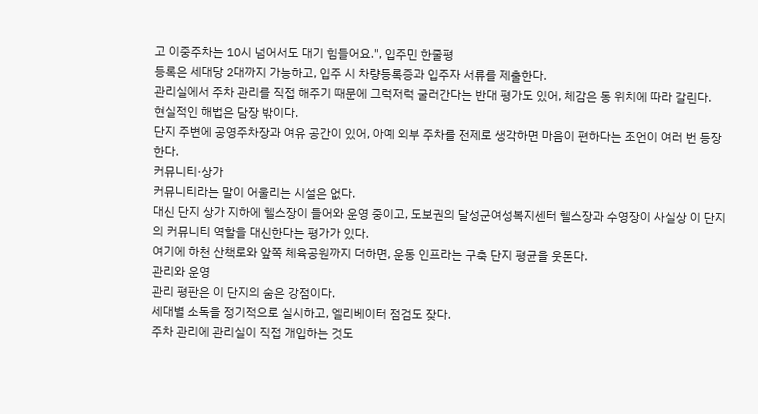고 이중주차는 10시 넘어서도 대기 힘들어요.", 입주민 한줄평
등록은 세대당 2대까지 가능하고, 입주 시 차량등록증과 입주자 서류를 제출한다.
관리실에서 주차 관리를 직접 해주기 때문에 그럭저럭 굴러간다는 반대 평가도 있어, 체감은 동 위치에 따라 갈린다.
현실적인 해법은 담장 밖이다.
단지 주변에 공영주차장과 여유 공간이 있어, 아예 외부 주차를 전제로 생각하면 마음이 편하다는 조언이 여러 번 등장한다.
커뮤니티·상가
커뮤니티라는 말이 어울리는 시설은 없다.
대신 단지 상가 지하에 헬스장이 들어와 운영 중이고, 도보권의 달성군여성복지센터 헬스장과 수영장이 사실상 이 단지의 커뮤니티 역할을 대신한다는 평가가 있다.
여기에 하천 산책로와 앞쪽 체육공원까지 더하면, 운동 인프라는 구축 단지 평균을 웃돈다.
관리와 운영
관리 평판은 이 단지의 숨은 강점이다.
세대별 소독을 정기적으로 실시하고, 엘리베이터 점검도 잦다.
주차 관리에 관리실이 직접 개입하는 것도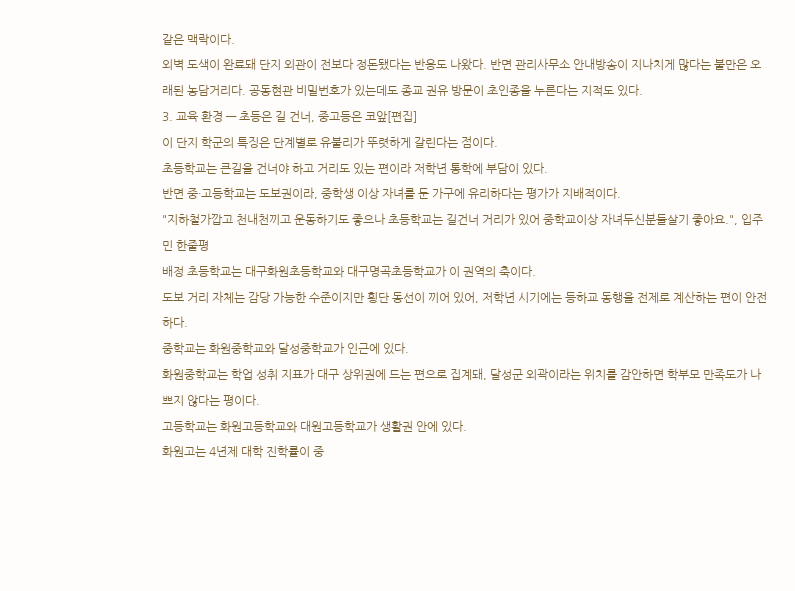같은 맥락이다.
외벽 도색이 완료돼 단지 외관이 전보다 정돈됐다는 반응도 나왔다. 반면 관리사무소 안내방송이 지나치게 많다는 불만은 오래된 농담거리다. 공동현관 비밀번호가 있는데도 종교 권유 방문이 초인종을 누른다는 지적도 있다.
3. 교육 환경 — 초등은 길 건너, 중고등은 코앞[편집]
이 단지 학군의 특징은 단계별로 유불리가 뚜렷하게 갈린다는 점이다.
초등학교는 큰길을 건너야 하고 거리도 있는 편이라 저학년 통학에 부담이 있다.
반면 중·고등학교는 도보권이라, 중학생 이상 자녀를 둔 가구에 유리하다는 평가가 지배적이다.
"지하철가깝고 천내천끼고 운동하기도 좋으나 초등학교는 길건너 거리가 있어 중학교이상 자녀두신분들살기 좋아요.", 입주민 한줄평
배정 초등학교는 대구화원초등학교와 대구명곡초등학교가 이 권역의 축이다.
도보 거리 자체는 감당 가능한 수준이지만 횡단 동선이 끼어 있어, 저학년 시기에는 등하교 동행을 전제로 계산하는 편이 안전하다.
중학교는 화원중학교와 달성중학교가 인근에 있다.
화원중학교는 학업 성취 지표가 대구 상위권에 드는 편으로 집계돼, 달성군 외곽이라는 위치를 감안하면 학부모 만족도가 나쁘지 않다는 평이다.
고등학교는 화원고등학교와 대원고등학교가 생활권 안에 있다.
화원고는 4년제 대학 진학률이 중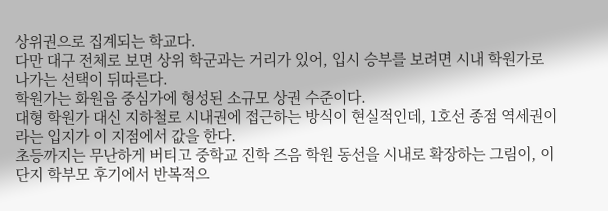상위권으로 집계되는 학교다.
다만 대구 전체로 보면 상위 학군과는 거리가 있어, 입시 승부를 보려면 시내 학원가로 나가는 선택이 뒤따른다.
학원가는 화원읍 중심가에 형성된 소규모 상권 수준이다.
대형 학원가 대신 지하철로 시내권에 접근하는 방식이 현실적인데, 1호선 종점 역세권이라는 입지가 이 지점에서 값을 한다.
초등까지는 무난하게 버티고 중학교 진학 즈음 학원 동선을 시내로 확장하는 그림이, 이 단지 학부모 후기에서 반복적으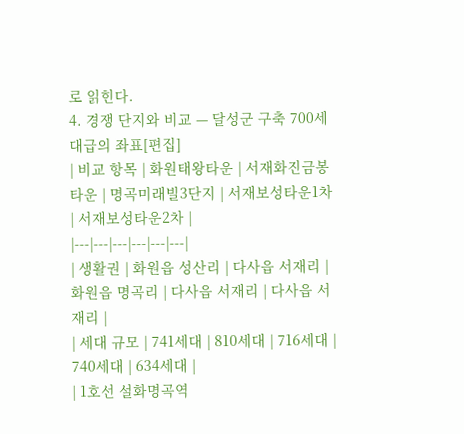로 읽힌다.
4. 경쟁 단지와 비교 — 달성군 구축 700세대급의 좌표[편집]
| 비교 항목 | 화원태왕타운 | 서재화진금봉타운 | 명곡미래빌3단지 | 서재보성타운1차 | 서재보성타운2차 |
|---|---|---|---|---|---|
| 생활권 | 화원읍 성산리 | 다사읍 서재리 | 화원읍 명곡리 | 다사읍 서재리 | 다사읍 서재리 |
| 세대 규모 | 741세대 | 810세대 | 716세대 | 740세대 | 634세대 |
| 1호선 설화명곡역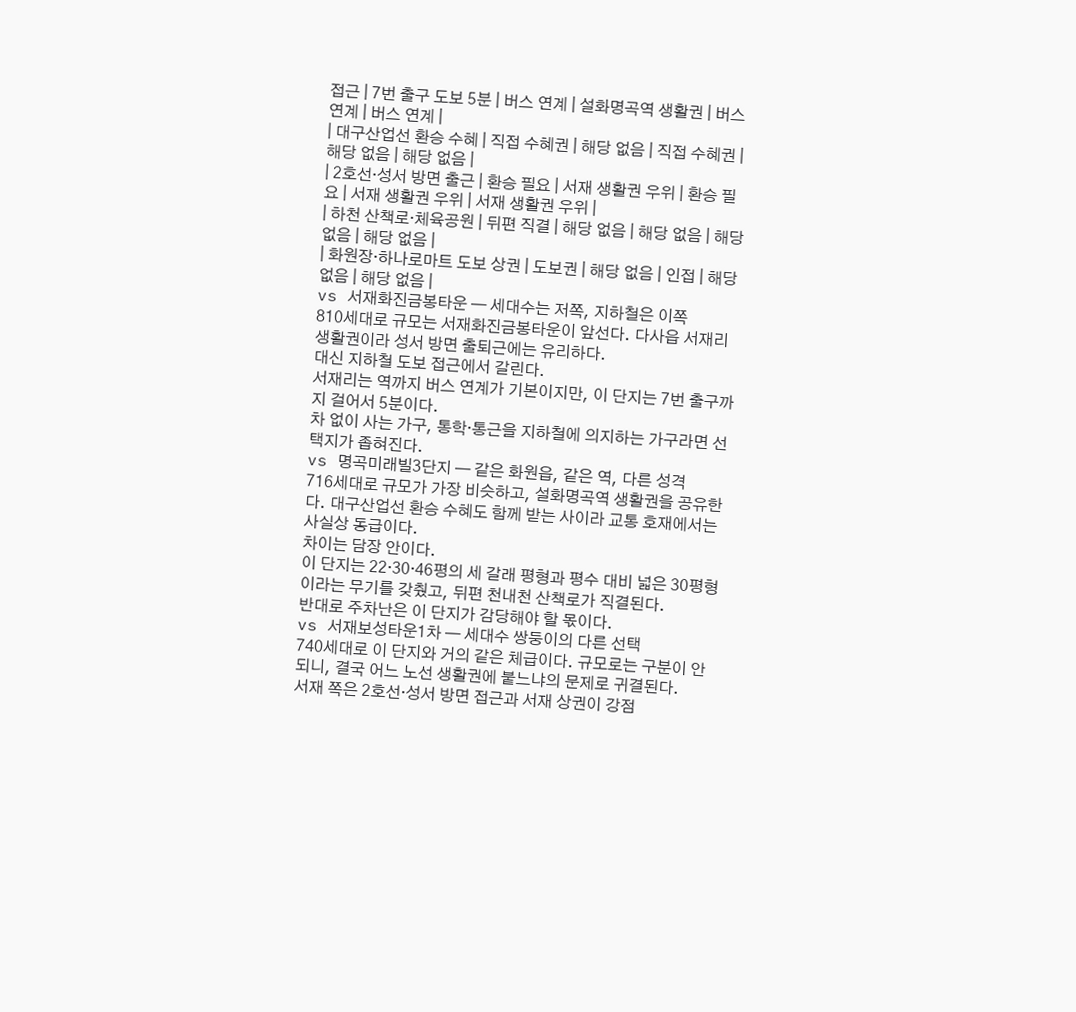접근 | 7번 출구 도보 5분 | 버스 연계 | 설화명곡역 생활권 | 버스 연계 | 버스 연계 |
| 대구산업선 환승 수혜 | 직접 수혜권 | 해당 없음 | 직접 수혜권 | 해당 없음 | 해당 없음 |
| 2호선·성서 방면 출근 | 환승 필요 | 서재 생활권 우위 | 환승 필요 | 서재 생활권 우위 | 서재 생활권 우위 |
| 하천 산책로·체육공원 | 뒤편 직결 | 해당 없음 | 해당 없음 | 해당 없음 | 해당 없음 |
| 화원장·하나로마트 도보 상권 | 도보권 | 해당 없음 | 인접 | 해당 없음 | 해당 없음 |
vs 서재화진금봉타운 — 세대수는 저쪽, 지하철은 이쪽
810세대로 규모는 서재화진금봉타운이 앞선다. 다사읍 서재리 생활권이라 성서 방면 출퇴근에는 유리하다.
대신 지하철 도보 접근에서 갈린다.
서재리는 역까지 버스 연계가 기본이지만, 이 단지는 7번 출구까지 걸어서 5분이다.
차 없이 사는 가구, 통학·통근을 지하철에 의지하는 가구라면 선택지가 좁혀진다.
vs 명곡미래빌3단지 — 같은 화원읍, 같은 역, 다른 성격
716세대로 규모가 가장 비슷하고, 설화명곡역 생활권을 공유한다. 대구산업선 환승 수혜도 함께 받는 사이라 교통 호재에서는 사실상 동급이다.
차이는 담장 안이다.
이 단지는 22·30·46평의 세 갈래 평형과 평수 대비 넓은 30평형이라는 무기를 갖췄고, 뒤편 천내천 산책로가 직결된다.
반대로 주차난은 이 단지가 감당해야 할 몫이다.
vs 서재보성타운1차 — 세대수 쌍둥이의 다른 선택
740세대로 이 단지와 거의 같은 체급이다. 규모로는 구분이 안 되니, 결국 어느 노선 생활권에 붙느냐의 문제로 귀결된다.
서재 쪽은 2호선·성서 방면 접근과 서재 상권이 강점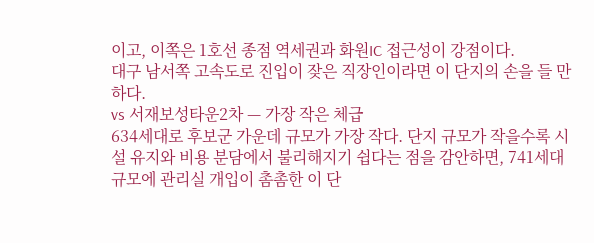이고, 이쪽은 1호선 종점 역세권과 화원IC 접근성이 강점이다.
대구 남서쪽 고속도로 진입이 잦은 직장인이라면 이 단지의 손을 들 만하다.
vs 서재보성타운2차 — 가장 작은 체급
634세대로 후보군 가운데 규모가 가장 작다. 단지 규모가 작을수록 시설 유지와 비용 분담에서 불리해지기 쉽다는 점을 감안하면, 741세대 규모에 관리실 개입이 촘촘한 이 단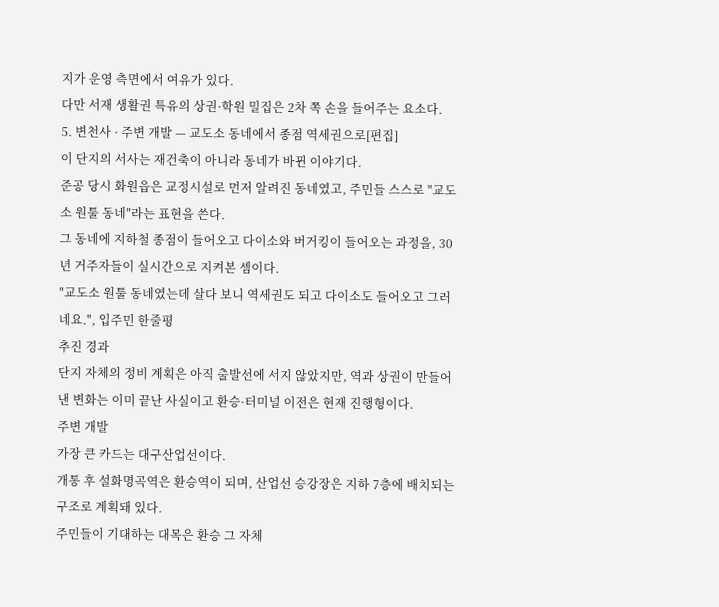지가 운영 측면에서 여유가 있다.
다만 서재 생활권 특유의 상권·학원 밀집은 2차 쪽 손을 들어주는 요소다.
5. 변천사 · 주변 개발 — 교도소 동네에서 종점 역세권으로[편집]
이 단지의 서사는 재건축이 아니라 동네가 바뀐 이야기다.
준공 당시 화원읍은 교정시설로 먼저 알려진 동네였고, 주민들 스스로 "교도소 원툴 동네"라는 표현을 쓴다.
그 동네에 지하철 종점이 들어오고 다이소와 버거킹이 들어오는 과정을, 30년 거주자들이 실시간으로 지켜본 셈이다.
"교도소 원툴 동네였는데 살다 보니 역세권도 되고 다이소도 들어오고 그러네요.", 입주민 한줄평
추진 경과
단지 자체의 정비 계획은 아직 출발선에 서지 않았지만, 역과 상권이 만들어낸 변화는 이미 끝난 사실이고 환승·터미널 이전은 현재 진행형이다.
주변 개발
가장 큰 카드는 대구산업선이다.
개통 후 설화명곡역은 환승역이 되며, 산업선 승강장은 지하 7층에 배치되는 구조로 계획돼 있다.
주민들이 기대하는 대목은 환승 그 자체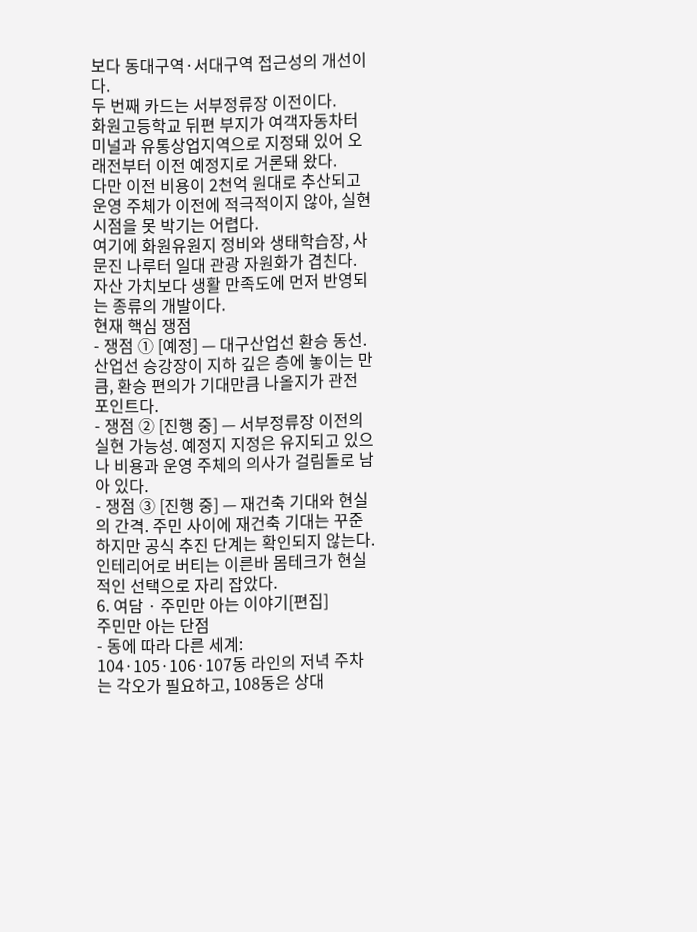보다 동대구역·서대구역 접근성의 개선이다.
두 번째 카드는 서부정류장 이전이다.
화원고등학교 뒤편 부지가 여객자동차터미널과 유통상업지역으로 지정돼 있어 오래전부터 이전 예정지로 거론돼 왔다.
다만 이전 비용이 2천억 원대로 추산되고 운영 주체가 이전에 적극적이지 않아, 실현 시점을 못 박기는 어렵다.
여기에 화원유원지 정비와 생태학습장, 사문진 나루터 일대 관광 자원화가 겹친다.
자산 가치보다 생활 만족도에 먼저 반영되는 종류의 개발이다.
현재 핵심 쟁점
- 쟁점 ① [예정] — 대구산업선 환승 동선. 산업선 승강장이 지하 깊은 층에 놓이는 만큼, 환승 편의가 기대만큼 나올지가 관전 포인트다.
- 쟁점 ② [진행 중] — 서부정류장 이전의 실현 가능성. 예정지 지정은 유지되고 있으나 비용과 운영 주체의 의사가 걸림돌로 남아 있다.
- 쟁점 ③ [진행 중] — 재건축 기대와 현실의 간격. 주민 사이에 재건축 기대는 꾸준하지만 공식 추진 단계는 확인되지 않는다. 인테리어로 버티는 이른바 몸테크가 현실적인 선택으로 자리 잡았다.
6. 여담 · 주민만 아는 이야기[편집]
주민만 아는 단점
- 동에 따라 다른 세계: 104·105·106·107동 라인의 저녁 주차는 각오가 필요하고, 108동은 상대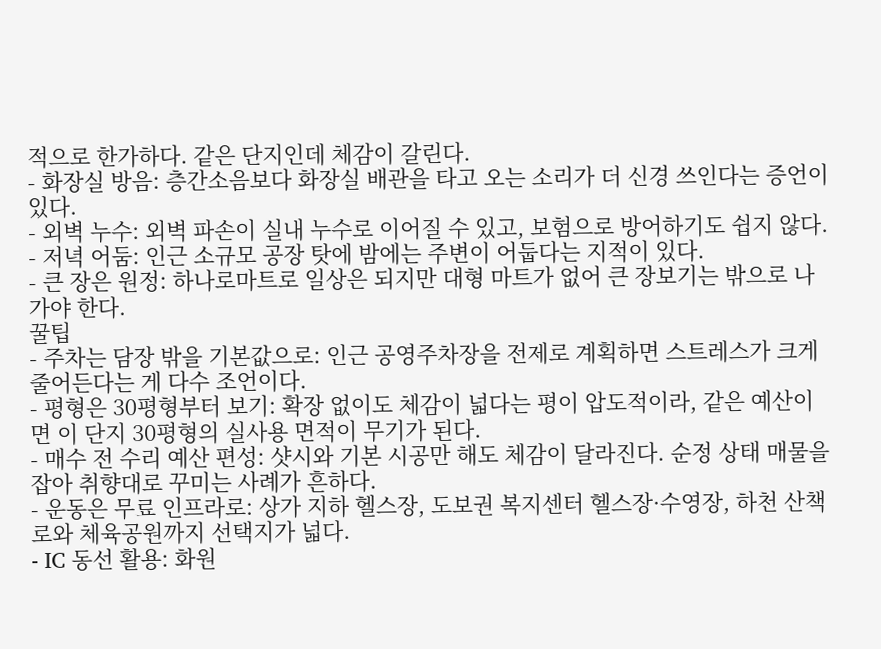적으로 한가하다. 같은 단지인데 체감이 갈린다.
- 화장실 방음: 층간소음보다 화장실 배관을 타고 오는 소리가 더 신경 쓰인다는 증언이 있다.
- 외벽 누수: 외벽 파손이 실내 누수로 이어질 수 있고, 보험으로 방어하기도 쉽지 않다.
- 저녁 어둠: 인근 소규모 공장 탓에 밤에는 주변이 어둡다는 지적이 있다.
- 큰 장은 원정: 하나로마트로 일상은 되지만 대형 마트가 없어 큰 장보기는 밖으로 나가야 한다.
꿀팁
- 주차는 담장 밖을 기본값으로: 인근 공영주차장을 전제로 계획하면 스트레스가 크게 줄어든다는 게 다수 조언이다.
- 평형은 30평형부터 보기: 확장 없이도 체감이 넓다는 평이 압도적이라, 같은 예산이면 이 단지 30평형의 실사용 면적이 무기가 된다.
- 매수 전 수리 예산 편성: 샷시와 기본 시공만 해도 체감이 달라진다. 순정 상태 매물을 잡아 취향대로 꾸미는 사례가 흔하다.
- 운동은 무료 인프라로: 상가 지하 헬스장, 도보권 복지센터 헬스장·수영장, 하천 산책로와 체육공원까지 선택지가 넓다.
- IC 동선 활용: 화원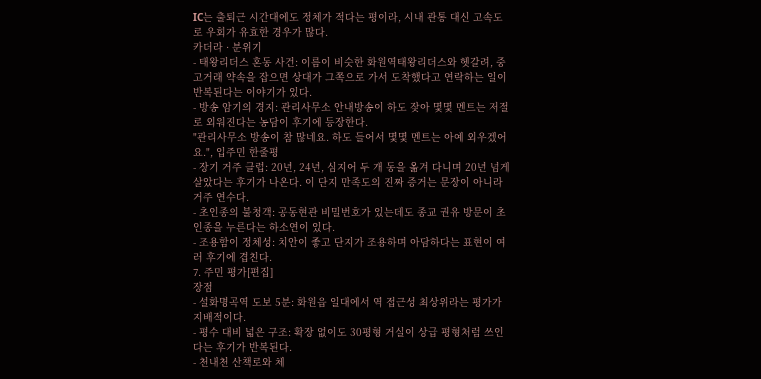IC는 출퇴근 시간대에도 정체가 적다는 평이라, 시내 관통 대신 고속도로 우회가 유효한 경우가 많다.
카더라 · 분위기
- 태왕리더스 혼동 사건: 이름이 비슷한 화원역태왕리더스와 헷갈려, 중고거래 약속을 잡으면 상대가 그쪽으로 가서 도착했다고 연락하는 일이 반복된다는 이야기가 있다.
- 방송 암기의 경지: 관리사무소 안내방송이 하도 잦아 몇몇 멘트는 저절로 외워진다는 농담이 후기에 등장한다.
"관리사무소 방송이 참 많네요. 하도 들어서 몇몇 멘트는 아예 외우겠어요.", 입주민 한줄평
- 장기 거주 클럽: 20년, 24년, 심지어 두 개 동을 옮겨 다니며 20년 넘게 살았다는 후기가 나온다. 이 단지 만족도의 진짜 증거는 문장이 아니라 거주 연수다.
- 초인종의 불청객: 공동현관 비밀번호가 있는데도 종교 권유 방문이 초인종을 누른다는 하소연이 있다.
- 조용함이 정체성: 치안이 좋고 단지가 조용하며 아담하다는 표현이 여러 후기에 겹친다.
7. 주민 평가[편집]
장점
- 설화명곡역 도보 5분: 화원읍 일대에서 역 접근성 최상위라는 평가가 지배적이다.
- 평수 대비 넓은 구조: 확장 없이도 30평형 거실이 상급 평형처럼 쓰인다는 후기가 반복된다.
- 천내천 산책로와 체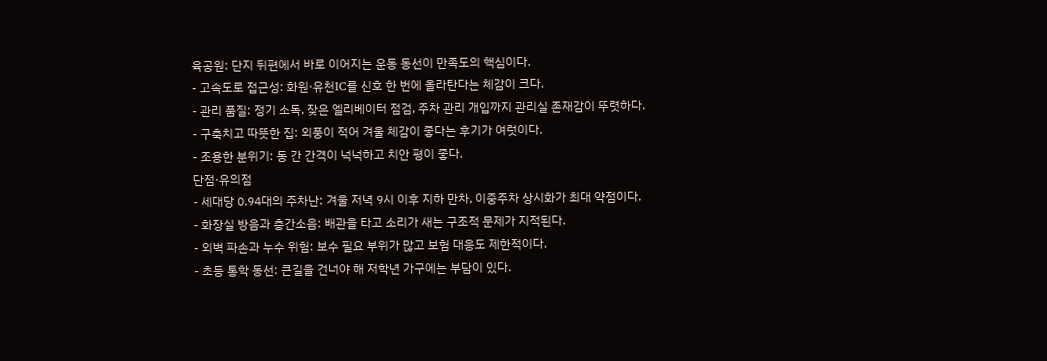육공원: 단지 뒤편에서 바로 이어지는 운동 동선이 만족도의 핵심이다.
- 고속도로 접근성: 화원·유천IC를 신호 한 번에 올라탄다는 체감이 크다.
- 관리 품질: 정기 소독, 잦은 엘리베이터 점검, 주차 관리 개입까지 관리실 존재감이 뚜렷하다.
- 구축치고 따뜻한 집: 외풍이 적어 겨울 체감이 좋다는 후기가 여럿이다.
- 조용한 분위기: 동 간 간격이 넉넉하고 치안 평이 좋다.
단점·유의점
- 세대당 0.94대의 주차난: 겨울 저녁 9시 이후 지하 만차, 이중주차 상시화가 최대 약점이다.
- 화장실 방음과 층간소음: 배관을 타고 소리가 새는 구조적 문제가 지적된다.
- 외벽 파손과 누수 위험: 보수 필요 부위가 많고 보험 대응도 제한적이다.
- 초등 통학 동선: 큰길을 건너야 해 저학년 가구에는 부담이 있다.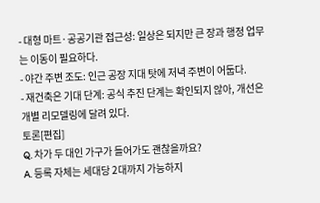- 대형 마트·공공기관 접근성: 일상은 되지만 큰 장과 행정 업무는 이동이 필요하다.
- 야간 주변 조도: 인근 공장 지대 탓에 저녁 주변이 어둡다.
- 재건축은 기대 단계: 공식 추진 단계는 확인되지 않아, 개선은 개별 리모델링에 달려 있다.
토론[편집]
Q. 차가 두 대인 가구가 들어가도 괜찮을까요?
A. 등록 자체는 세대당 2대까지 가능하지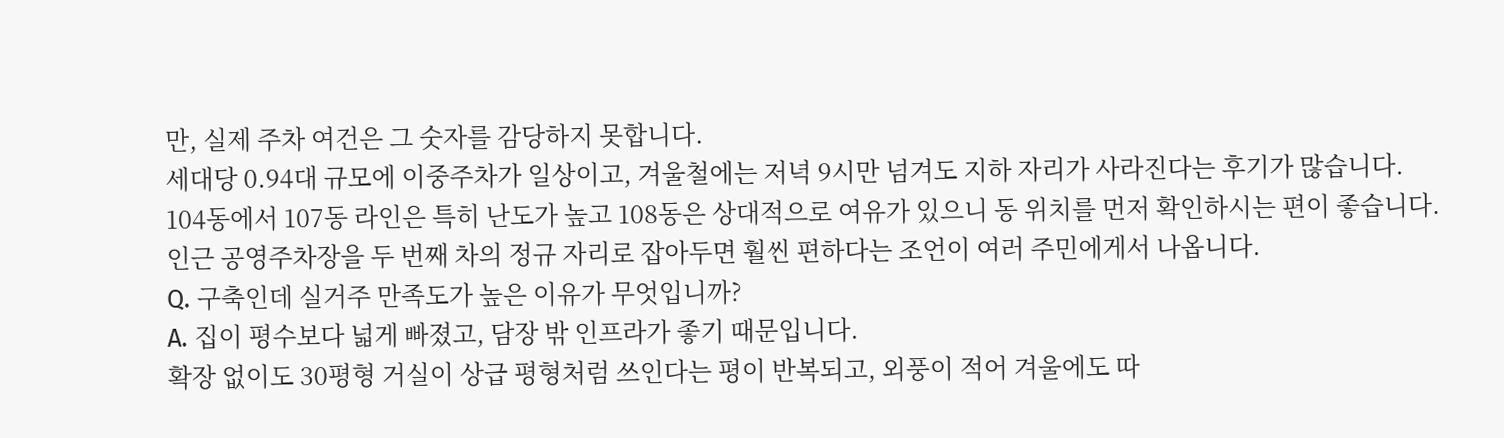만, 실제 주차 여건은 그 숫자를 감당하지 못합니다.
세대당 0.94대 규모에 이중주차가 일상이고, 겨울철에는 저녁 9시만 넘겨도 지하 자리가 사라진다는 후기가 많습니다.
104동에서 107동 라인은 특히 난도가 높고 108동은 상대적으로 여유가 있으니 동 위치를 먼저 확인하시는 편이 좋습니다.
인근 공영주차장을 두 번째 차의 정규 자리로 잡아두면 훨씬 편하다는 조언이 여러 주민에게서 나옵니다.
Q. 구축인데 실거주 만족도가 높은 이유가 무엇입니까?
A. 집이 평수보다 넓게 빠졌고, 담장 밖 인프라가 좋기 때문입니다.
확장 없이도 30평형 거실이 상급 평형처럼 쓰인다는 평이 반복되고, 외풍이 적어 겨울에도 따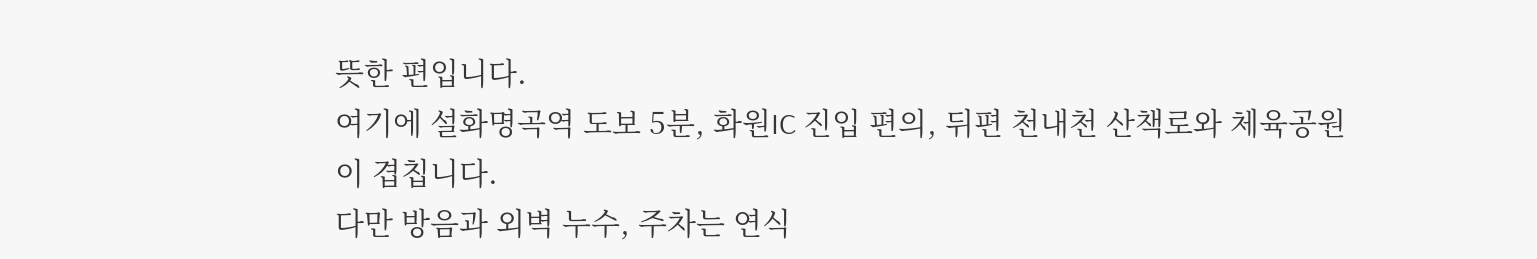뜻한 편입니다.
여기에 설화명곡역 도보 5분, 화원IC 진입 편의, 뒤편 천내천 산책로와 체육공원이 겹칩니다.
다만 방음과 외벽 누수, 주차는 연식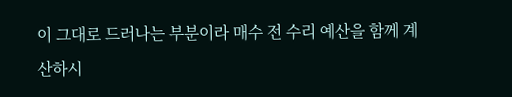이 그대로 드러나는 부분이라 매수 전 수리 예산을 함께 계산하시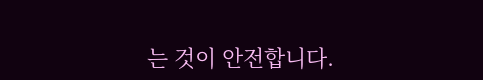는 것이 안전합니다.